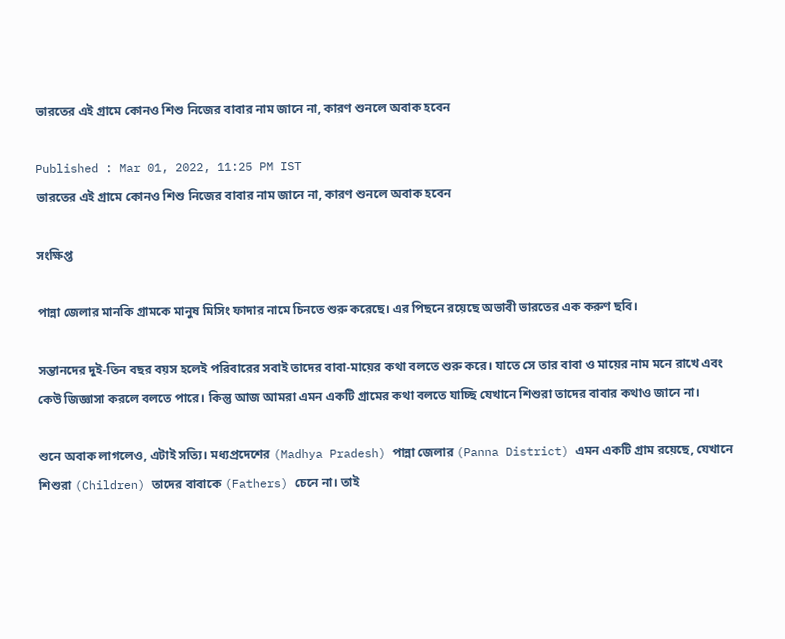ভারতের এই গ্রামে কোনও শিশু নিজের বাবার নাম জানে না, কারণ শুনলে অবাক হবেন

Published : Mar 01, 2022, 11:25 PM IST
ভারতের এই গ্রামে কোনও শিশু নিজের বাবার নাম জানে না, কারণ শুনলে অবাক হবেন

সংক্ষিপ্ত

পান্না জেলার মানকি গ্রামকে মানুষ মিসিং ফাদার নামে চিনতে শুরু করেছে। এর পিছনে রয়েছে অভাবী ভারতের এক করুণ ছবি।

সন্তানদের দুই-তিন বছর বয়স হলেই পরিবারের সবাই তাদের বাবা-মায়ের কথা বলতে শুরু করে। যাতে সে তার বাবা ও মায়ের নাম মনে রাখে এবং কেউ জিজ্ঞাসা করলে বলতে পারে। কিন্তু আজ আমরা এমন একটি গ্রামের কথা বলতে যাচ্ছি যেখানে শিশুরা তাদের বাবার কথাও জানে না।

শুনে অবাক লাগলেও, এটাই সত্যি। মধ্যপ্রদেশের (Madhya Pradesh) পান্না জেলার (Panna District) এমন একটি গ্রাম রয়েছে, যেখানে শিশুরা (Children) তাদের বাবাকে (Fathers) চেনে না। তাই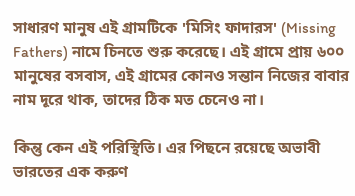সাধারণ মানুষ এই গ্রামটিকে 'মিসিং ফাদারস' (Missing Fathers) নামে চিনতে শুরু করেছে। এই গ্রামে প্রায় ৬০০ মানুষের বসবাস, এই গ্রামের কোনও সন্তান নিজের বাবার নাম দূরে থাক, তাদের ঠিক মত চেনেও না।

কিন্তু কেন এই পরিস্থিতি। এর পিছনে রয়েছে অভাবী ভারতের এক করুণ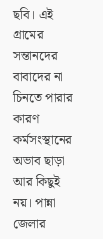ছবি। এই গ্রামের সন্তানদের বাবাদের না চিনতে পারার কারণ কর্মসংস্থানের অভাব ছাড়া আর কিছুই নয়। পান্না জেলার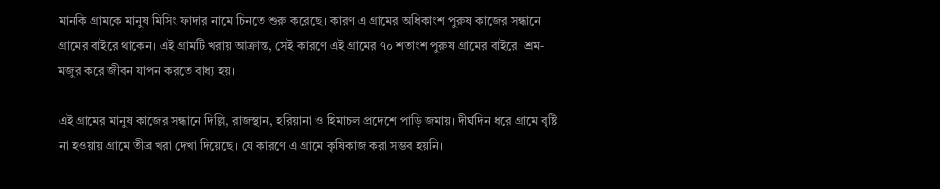মানকি গ্রামকে মানুষ মিসিং ফাদার নামে চিনতে শুরু করেছে। কারণ এ গ্রামের অধিকাংশ পুরুষ কাজের সন্ধানে গ্রামের বাইরে থাকেন। এই গ্রামটি খরায় আক্রান্ত, সেই কারণে এই গ্রামের ৭০ শতাংশ পুরুষ গ্রামের বাইরে  শ্রম-মজুর করে জীবন যাপন করতে বাধ্য হয়।

এই গ্রামের মানুষ কাজের সন্ধানে দিল্লি, রাজস্থান, হরিয়ানা ও হিমাচল প্রদেশে পাড়ি জমায়। দীর্ঘদিন ধরে গ্রামে বৃষ্টি না হওয়ায় গ্রামে তীব্র খরা দেখা দিয়েছে। যে কারণে এ গ্রামে কৃষিকাজ করা সম্ভব হয়নি।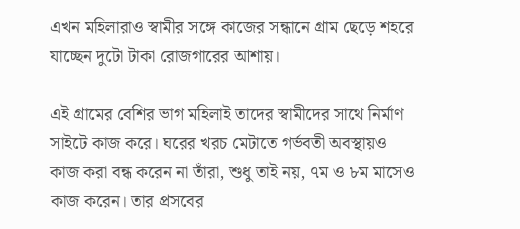এখন মহিলারাও স্বামীর সঙ্গে কাজের সন্ধানে গ্রাম ছেড়ে শহরে যাচ্ছেন দুটো টাকা রোজগারের আশায়।

এই গ্রামের বেশির ভাগ মহিলাই তাদের স্বামীদের সাথে নির্মাণ সাইটে কাজ করে। ঘরের খরচ মেটাতে গর্ভবতী অবস্থায়ও কাজ করা বন্ধ করেন না তাঁরা, শুধু তাই নয়, ৭ম ও ৮ম মাসেও কাজ করেন। তার প্রসবের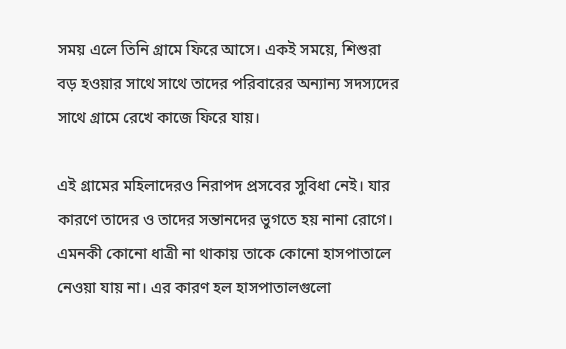সময় এলে তিনি গ্রামে ফিরে আসে। একই সময়ে, শিশুরা বড় হওয়ার সাথে সাথে তাদের পরিবারের অন্যান্য সদস্যদের সাথে গ্রামে রেখে কাজে ফিরে যায়।

এই গ্রামের মহিলাদেরও নিরাপদ প্রসবের সুবিধা নেই। যার কারণে তাদের ও তাদের সন্তানদের ভুগতে হয় নানা রোগে। এমনকী কোনো ধাত্রী না থাকায় তাকে কোনো হাসপাতালে নেওয়া যায় না। এর কারণ হল হাসপাতালগুলো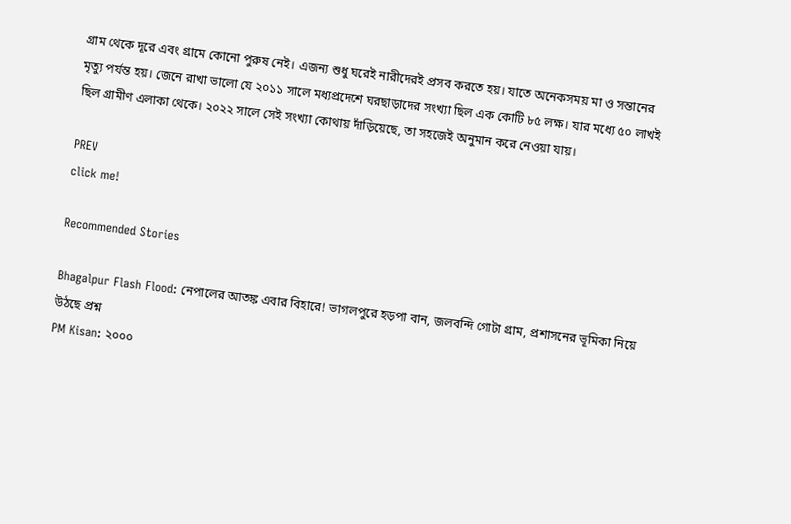গ্রাম থেকে দূরে এবং গ্রামে কোনো পুরুষ নেই। এজন্য শুধু ঘরেই নারীদেরই প্রসব করতে হয়। যাতে অনেকসময় মা ও সন্তানের মৃত্যু পর্যন্ত হয়। জেনে রাখা ভালো যে ২০১১ সালে মধ্যপ্রদেশে ঘরছাড়াদের সংখ্যা ছিল এক কোটি ৮৫ লক্ষ। যার মধ্যে ৫০ লাখই ছিল গ্রামীণ এলাকা থেকে। ২০২২ সালে সেই সংখ্যা কোথায় দাঁড়িয়েছে, তা সহজেই অনুমান করে নেওয়া যায়।

PREV
click me!

Recommended Stories

Bhagalpur Flash Flood: নেপালের আতঙ্ক এবার বিহারে! ভাগলপুরে হড়পা বান, জলবন্দি গোটা গ্রাম, প্রশাসনের ভূমিকা নিয়ে উঠছে প্রশ্ন
PM Kisan: ২০০০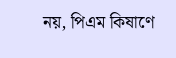নয়, পিএম কিষাণে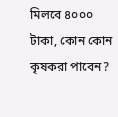মিলবে ৪০০০ টাকা, কোন কোন কৃষকরা পাবেন?